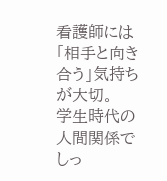看護師には「相手と向き合う」気持ちが大切。
学生時代の人間関係でしっ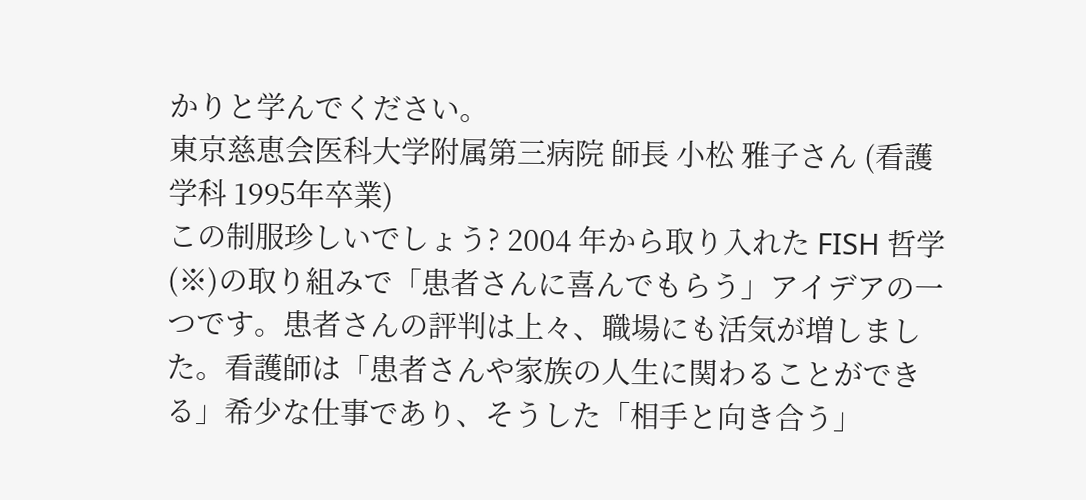かりと学んでください。
東京慈恵会医科大学附属第三病院 師長 小松 雅子さん (看護学科 1995年卒業)
この制服珍しいでしょう? 2004 年から取り入れた FISH 哲学(※)の取り組みで「患者さんに喜んでもらう」アイデアの一つです。患者さんの評判は上々、職場にも活気が増しました。看護師は「患者さんや家族の人生に関わることができる」希少な仕事であり、そうした「相手と向き合う」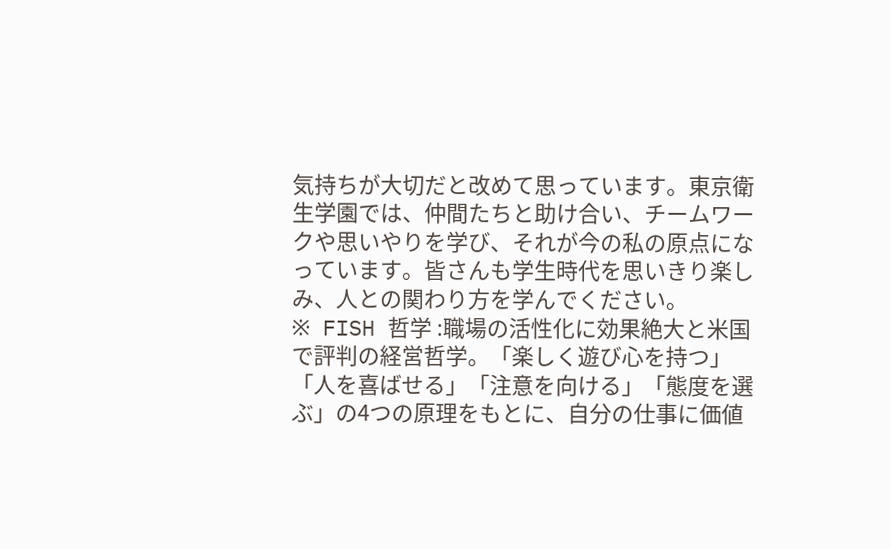気持ちが大切だと改めて思っています。東京衛生学園では、仲間たちと助け合い、チームワークや思いやりを学び、それが今の私の原点になっています。皆さんも学生時代を思いきり楽しみ、人との関わり方を学んでください。
※ FISH 哲学 :職場の活性化に効果絶大と米国で評判の経営哲学。「楽しく遊び心を持つ」「人を喜ばせる」「注意を向ける」「態度を選ぶ」の4つの原理をもとに、自分の仕事に価値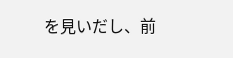を見いだし、前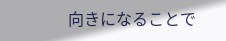向きになることで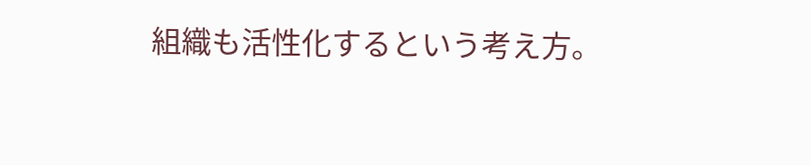組織も活性化するという考え方。